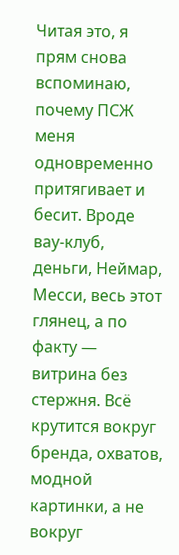Читая это, я прям снова вспоминаю, почему ПСЖ меня одновременно притягивает и бесит. Вроде вау‑клуб, деньги, Неймар, Месси, весь этот глянец, а по факту — витрина без стержня. Всё крутится вокруг бренда, охватов, модной картинки, а не вокруг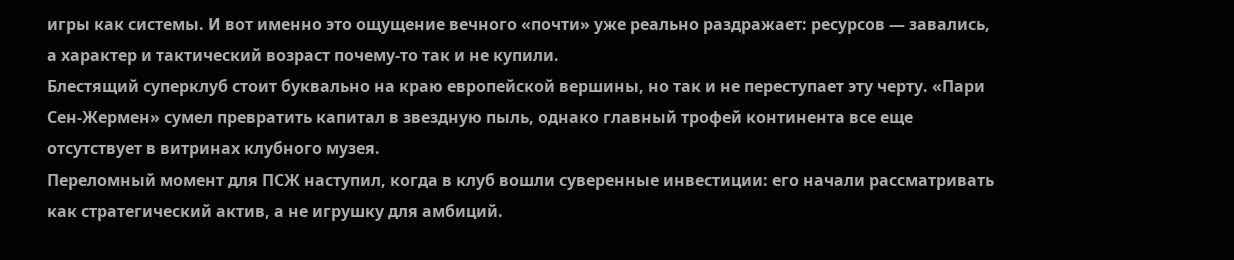игры как системы. И вот именно это ощущение вечного «почти» уже реально раздражает: ресурсов — завались, а характер и тактический возраст почему‑то так и не купили.
Блестящий суперклуб стоит буквально на краю европейской вершины, но так и не переступает эту черту. «Пари Сен‑Жермен» сумел превратить капитал в звездную пыль, однако главный трофей континента все еще отсутствует в витринах клубного музея.
Переломный момент для ПСЖ наступил, когда в клуб вошли суверенные инвестиции: его начали рассматривать как стратегический актив, а не игрушку для амбиций.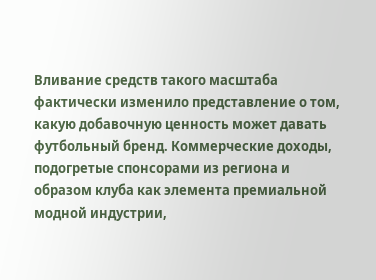Вливание средств такого масштаба фактически изменило представление о том, какую добавочную ценность может давать футбольный бренд. Коммерческие доходы, подогретые спонсорами из региона и образом клуба как элемента премиальной модной индустрии,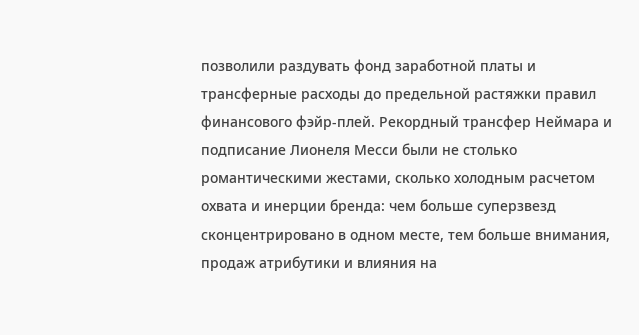позволили раздувать фонд заработной платы и трансферные расходы до предельной растяжки правил финансового фэйр‑плей. Рекордный трансфер Неймара и подписание Лионеля Месси были не столько романтическими жестами, сколько холодным расчетом охвата и инерции бренда: чем больше суперзвезд сконцентрировано в одном месте, тем больше внимания, продаж атрибутики и влияния на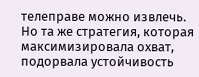телеправе можно извлечь.
Но та же стратегия, которая максимизировала охват, подорвала устойчивость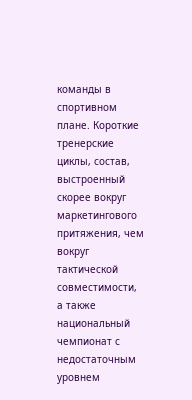команды в спортивном плане. Короткие тренерские циклы, состав, выстроенный скорее вокруг маркетингового притяжения, чем вокруг тактической совместимости, а также национальный чемпионат с недостаточным уровнем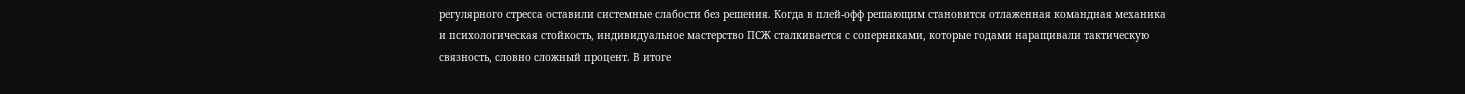регулярного стресса оставили системные слабости без решения. Когда в плей‑офф решающим становится отлаженная командная механика и психологическая стойкость, индивидуальное мастерство ПСЖ сталкивается с соперниками, которые годами наращивали тактическую связность, словно сложный процент. В итоге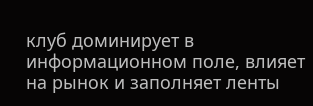клуб доминирует в информационном поле, влияет на рынок и заполняет ленты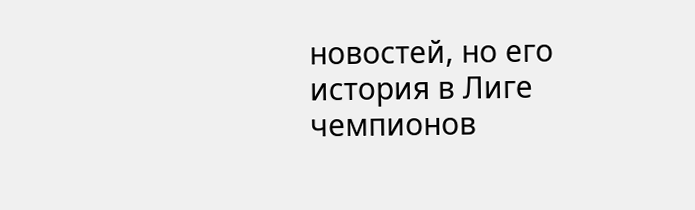новостей, но его история в Лиге чемпионов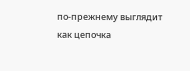по‑прежнему выглядит как цепочка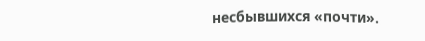несбывшихся «почти».